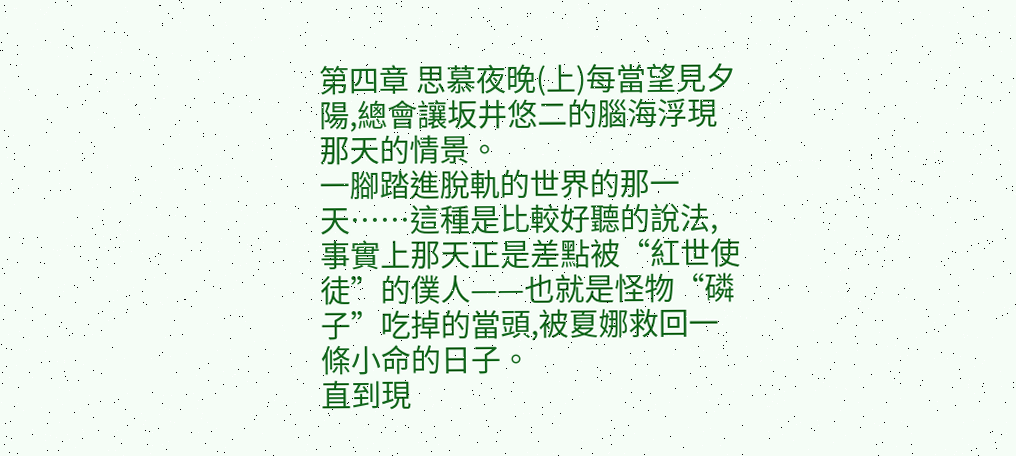第四章 思慕夜晚(上)每當望見夕陽,總會讓坂井悠二的腦海浮現那天的情景。
一腳踏進脫軌的世界的那一天……這種是比較好聽的說法,事實上那天正是差點被“紅世使徒”的僕人——也就是怪物“磷子”吃掉的當頭,被夏娜救回一條小命的日子。
直到現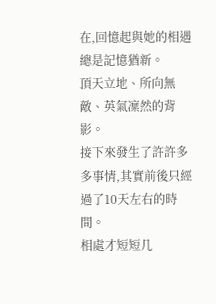在,回憶起與她的相遇總是記憶猶新。
頂天立地、所向無敵、英氣凜然的背影。
接下來發生了許許多多事情,其實前後只經過了10天左右的時間。
相處才短短几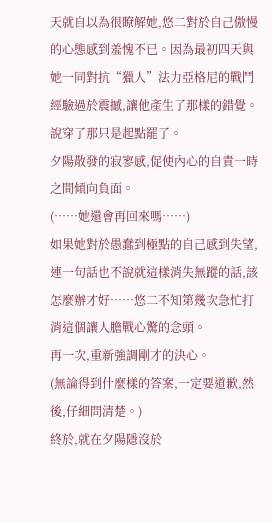天就自以為很瞭解她,悠二對於自己傲慢的心態感到羞愧不已。因為最初四天與她一同對抗“獵人”法力亞格尼的戰鬥經驗過於震撼,讓他產生了那樣的錯覺。
說穿了那只是起點罷了。
夕陽散發的寂寥感,促使內心的自責一時之間傾向負面。
(……她還會再回來嗎……)
如果她對於愚蠢到極點的自己感到失望,連一句話也不說就這樣消失無蹤的話,該怎麼辦才好……悠二不知第幾次急忙打消這個讓人膽戰心驚的念頭。
再一次,重新強調剛才的決心。
(無論得到什麼樣的答案,一定要道歉,然後,仔細問清楚。)
終於,就在夕陽隱沒於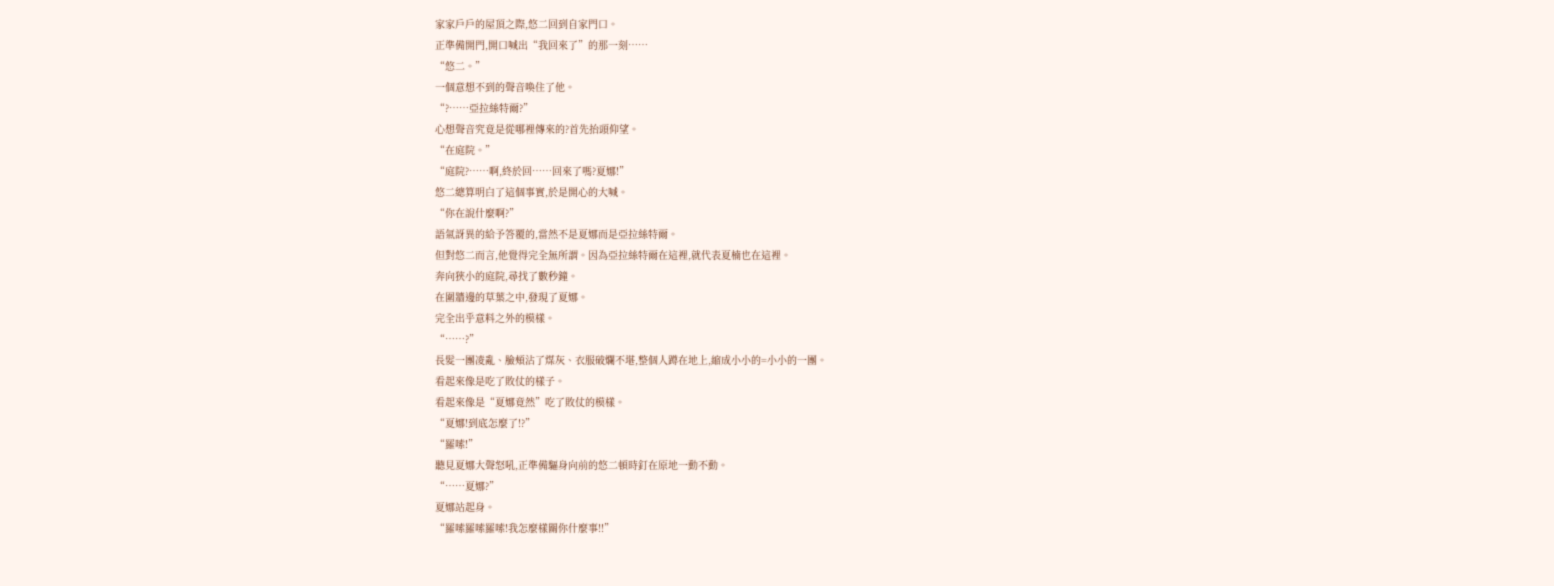家家戶戶的屋頂之際,悠二回到自家門口。
正準備開門,開口喊出“我回來了”的那一刻……
“悠二。”
一個意想不到的聲音喚住了他。
“?……亞拉絲特爾?”
心想聲音究竟是從哪裡傳來的?首先抬頭仰望。
“在庭院。”
“庭院?……啊,終於回……回來了嗎?夏娜!”
悠二總算明白了這個事實,於是開心的大喊。
“你在說什麼啊?”
語氣訝異的給予答覆的,當然不是夏娜而是亞拉絲特爾。
但對悠二而言,他覺得完全無所謂。因為亞拉絲特爾在這裡,就代表夏楠也在這裡。
奔向狹小的庭院,尋找了數秒鐘。
在圍牆邊的草葉之中,發現了夏娜。
完全出乎意料之外的模樣。
“……?”
長髮一團凌亂、臉頰沾了煤灰、衣服破爛不堪,整個人蹲在地上,縮成小小的=小小的一團。
看起來像是吃了敗仗的樣子。
看起來像是“夏娜竟然”吃了敗仗的模樣。
“夏娜!到底怎麼了!?”
“羅嗦!”
聽見夏娜大聲怒吼,正準備驅身向前的悠二頓時釘在原地一動不動。
“……夏娜?”
夏娜站起身。
“羅嗦羅嗦羅嗦!我怎麼樣關你什麼事!!”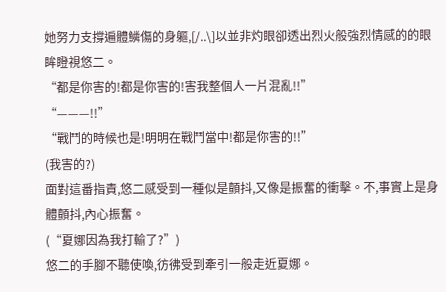她努力支撐遍體鱗傷的身軀,[/..\]以並非灼眼卻透出烈火般強烈情感的的眼眸瞪視悠二。
“都是你害的!都是你害的!害我整個人一片混亂!!”
“———!!”
“戰鬥的時候也是!明明在戰鬥當中!都是你害的!!”
(我害的?)
面對這番指責,悠二感受到一種似是顫抖,又像是振奮的衝擊。不,事實上是身體顫抖,內心振奮。
(“夏娜因為我打輸了?”)
悠二的手腳不聽使喚,彷彿受到牽引一般走近夏娜。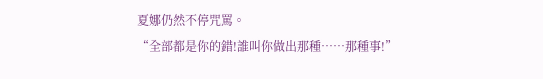夏娜仍然不停咒罵。
“全部都是你的錯!誰叫你做出那種……那種事!”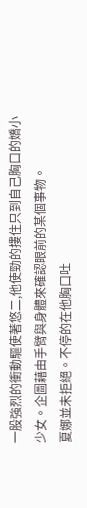一股強烈的衝動驅使著悠二,他使勁的摟住只到自己胸口的嬌小少女。企圖藉由手臂與身體來確認眼前的某個事物。
夏娜並未拒絕。不停的在他胸口吐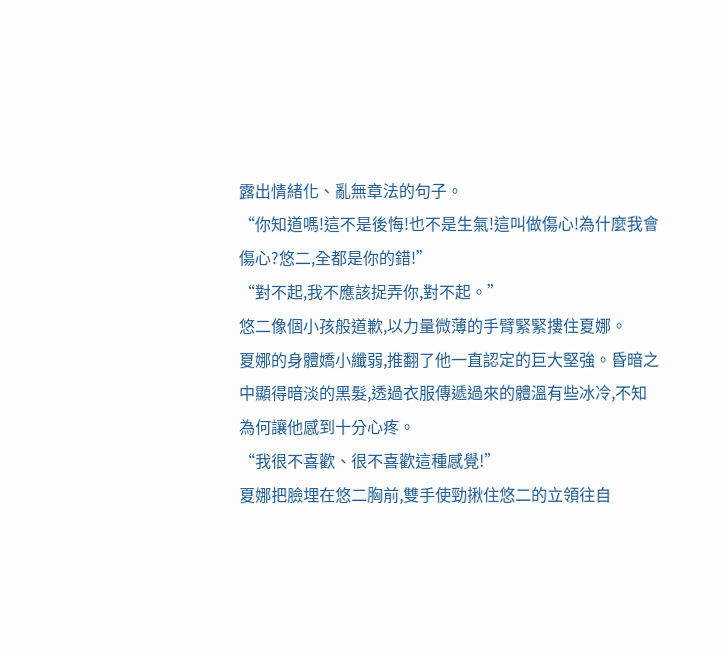露出情緒化、亂無章法的句子。
“你知道嗎!這不是後悔!也不是生氣!這叫做傷心!為什麼我會傷心?悠二,全都是你的錯!”
“對不起,我不應該捉弄你,對不起。”
悠二像個小孩般道歉,以力量微薄的手臂緊緊摟住夏娜。
夏娜的身體嬌小纖弱,推翻了他一直認定的巨大堅強。昏暗之中顯得暗淡的黑髮,透過衣服傳遞過來的體溫有些冰冷,不知為何讓他感到十分心疼。
“我很不喜歡、很不喜歡這種感覺!”
夏娜把臉埋在悠二胸前,雙手使勁揪住悠二的立領往自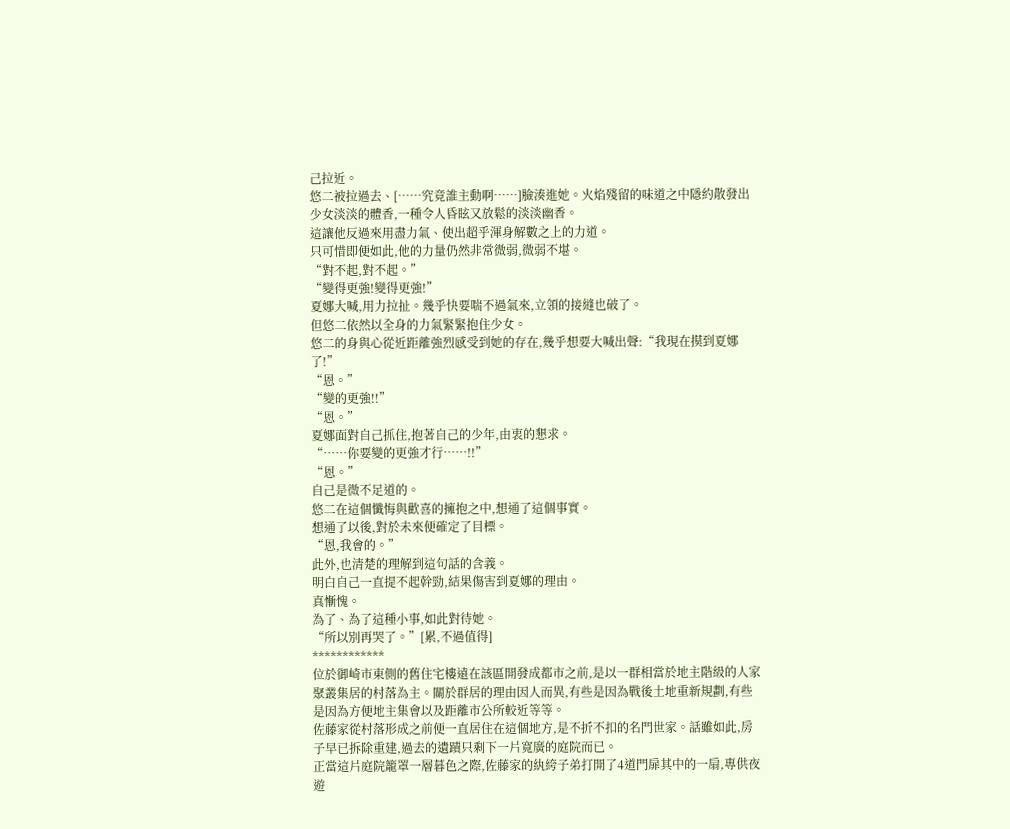己拉近。
悠二被拉過去、[……究竟誰主動啊……]臉湊進她。火焰殘留的味道之中隱約散發出少女淡淡的體香,一種令人昏眩又放鬆的淡淡幽香。
這讓他反過來用盡力氣、使出超乎渾身解數之上的力道。
只可惜即便如此,他的力量仍然非常微弱,微弱不堪。
“對不起,對不起。”
“變得更強!變得更強!”
夏娜大喊,用力拉扯。幾乎快要喘不過氣來,立領的接縫也破了。
但悠二依然以全身的力氣緊緊抱住少女。
悠二的身與心從近距離強烈感受到她的存在,幾乎想要大喊出聲:“我現在摸到夏娜了!”
“恩。”
“變的更強!!”
“恩。”
夏娜面對自己抓住,抱著自己的少年,由衷的懇求。
“……你要變的更強才行……!!”
“恩。”
自己是微不足道的。
悠二在這個懺悔與歡喜的擁抱之中,想通了這個事實。
想通了以後,對於未來便確定了目標。
“恩,我會的。”
此外,也清楚的理解到這句話的含義。
明白自己一直提不起幹勁,結果傷害到夏娜的理由。
真慚愧。
為了、為了這種小事,如此對待她。
“所以別再哭了。”[累,不過值得]
************
位於御崎市東側的舊住宅樓遠在該區開發成都市之前,是以一群相當於地主階級的人家聚叢集居的村落為主。關於群居的理由因人而異,有些是因為戰後土地重新規劃,有些是因為方便地主集會以及距離市公所較近等等。
佐藤家從村落形成之前便一直居住在這個地方,是不折不扣的名門世家。話雖如此,房子早已拆除重建,過去的遺蹟只剩下一片寬廣的庭院而已。
正當這片庭院籠罩一層暮色之際,佐藤家的紈絝子弟打開了4道門扉其中的一扇,專供夜遊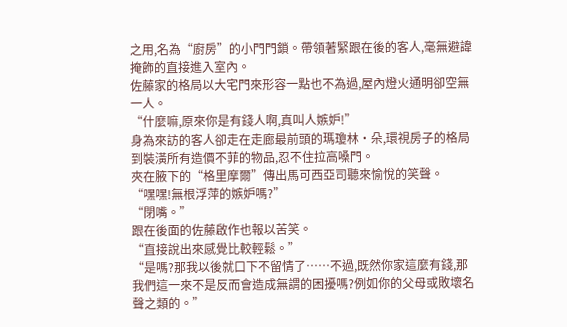之用,名為“廚房”的小門門鎖。帶領著緊跟在後的客人,毫無避諱掩飾的直接進入室內。
佐藤家的格局以大宅門來形容一點也不為過,屋內燈火通明卻空無一人。
“什麼嘛,原來你是有錢人啊,真叫人嫉妒!”
身為來訪的客人卻走在走廊最前頭的瑪瓊林·朵,環視房子的格局到裝潢所有造價不菲的物品,忍不住拉高嗓門。
夾在腋下的“格里摩爾”傳出馬可西亞司聽來愉悅的笑聲。
“嘿嘿!無根浮萍的嫉妒嗎?”
“閉嘴。”
跟在後面的佐藤啟作也報以苦笑。
“直接說出來感覺比較輕鬆。”
“是嗎?那我以後就口下不留情了……不過,既然你家這麼有錢,那我們這一來不是反而會造成無謂的困擾嗎?例如你的父母或敗壞名聲之類的。”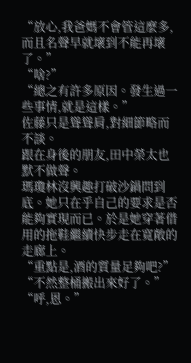“放心,我爸媽不會管這麼多,而且名聲早就壞到不能再壞了。”
“啥?”
“總之有許多原因。發生過一些事情,就是這樣。”
佐藤只是聳聳肩,對細節略而不談。
跟在身後的朋友,田中榮太也默不做聲。
瑪瓊林沒興趣打破沙鍋問到底。她只在乎自己的要求是否能夠實現而已。於是她穿著借用的拖鞋繼續快步走在寬敞的走廊上。
“重點是,酒的質量足夠吧?”
“不然整桶搬出來好了。”
“呼,恩。”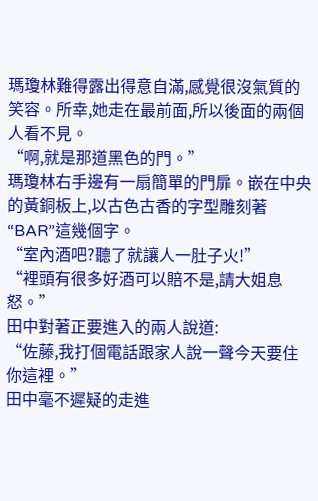瑪瓊林難得露出得意自滿,感覺很沒氣質的笑容。所幸,她走在最前面,所以後面的兩個人看不見。
“啊,就是那道黑色的門。”
瑪瓊林右手邊有一扇簡單的門扉。嵌在中央的黃銅板上,以古色古香的字型雕刻著“BAR”這幾個字。
“室內酒吧?聽了就讓人一肚子火!”
“裡頭有很多好酒可以賠不是,請大姐息怒。”
田中對著正要進入的兩人說道:
“佐藤,我打個電話跟家人說一聲今天要住你這裡。”
田中毫不遲疑的走進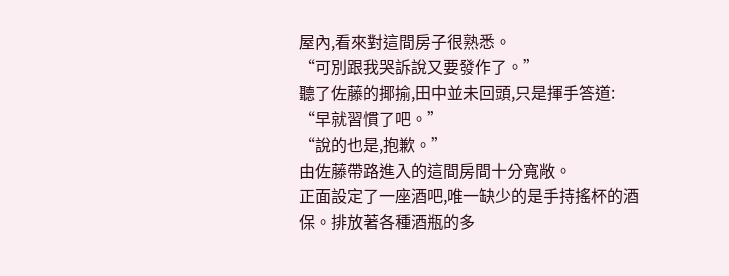屋內,看來對這間房子很熟悉。
“可別跟我哭訴說又要發作了。”
聽了佐藤的揶揄,田中並未回頭,只是揮手答道:
“早就習慣了吧。”
“說的也是,抱歉。”
由佐藤帶路進入的這間房間十分寬敞。
正面設定了一座酒吧,唯一缺少的是手持搖杯的酒保。排放著各種酒瓶的多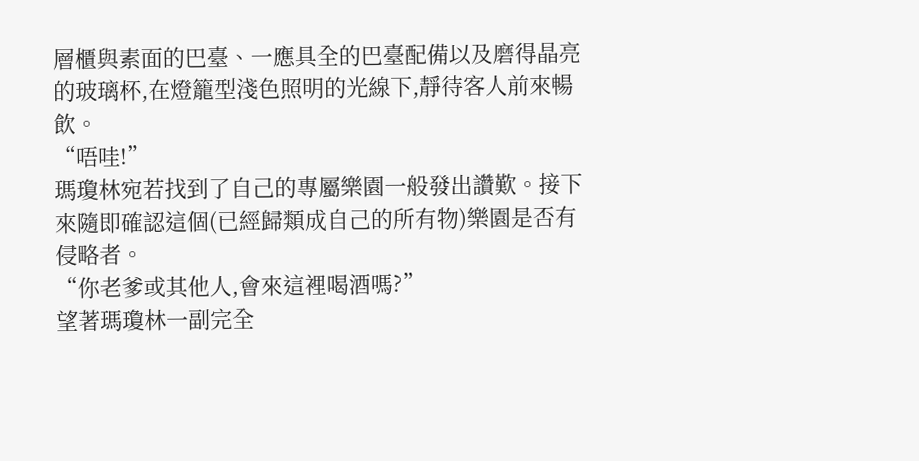層櫃與素面的巴臺、一應具全的巴臺配備以及磨得晶亮的玻璃杯,在燈籠型淺色照明的光線下,靜待客人前來暢飲。
“唔哇!”
瑪瓊林宛若找到了自己的專屬樂園一般發出讚歎。接下來隨即確認這個(已經歸類成自己的所有物)樂園是否有侵略者。
“你老爹或其他人,會來這裡喝酒嗎?”
望著瑪瓊林一副完全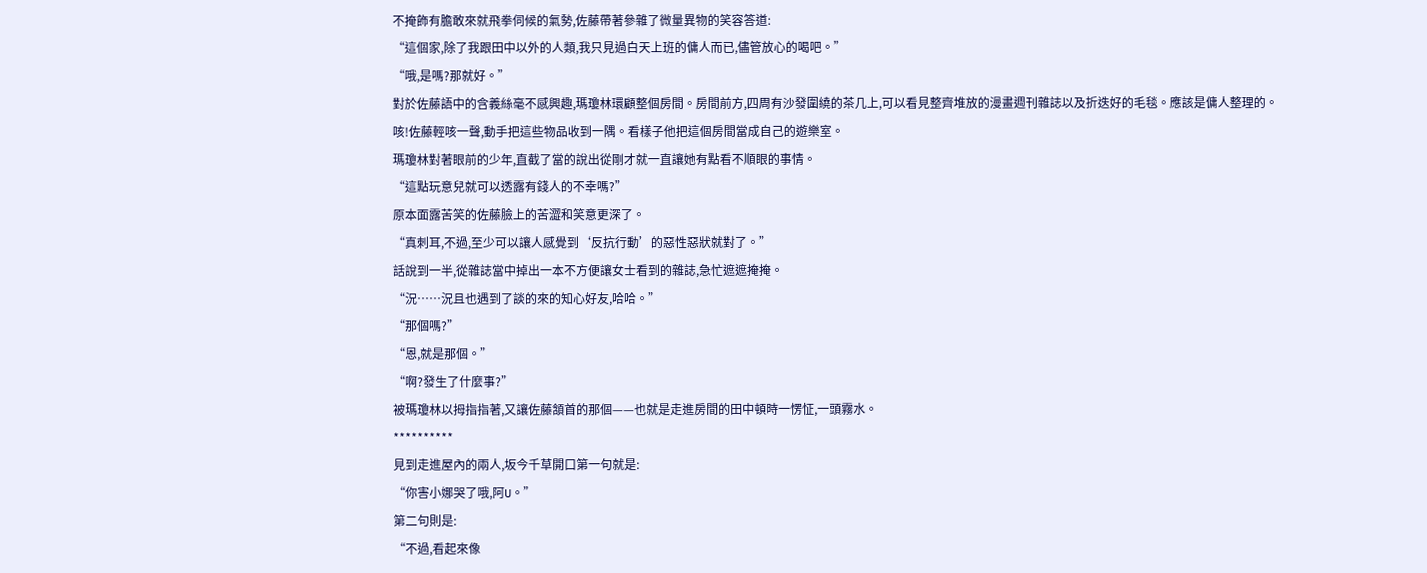不掩飾有膽敢來就飛拳伺候的氣勢,佐藤帶著參雜了微量異物的笑容答道:
“這個家,除了我跟田中以外的人類,我只見過白天上班的傭人而已,儘管放心的喝吧。”
“哦,是嗎?那就好。”
對於佐藤語中的含義絲毫不感興趣,瑪瓊林環顧整個房間。房間前方,四周有沙發圍繞的茶几上,可以看見整齊堆放的漫畫週刊雜誌以及折迭好的毛毯。應該是傭人整理的。
咳!佐藤輕咳一聲,動手把這些物品收到一隅。看樣子他把這個房間當成自己的遊樂室。
瑪瓊林對著眼前的少年,直截了當的說出從剛才就一直讓她有點看不順眼的事情。
“這點玩意兒就可以透露有錢人的不幸嗎?”
原本面露苦笑的佐藤臉上的苦澀和笑意更深了。
“真刺耳,不過,至少可以讓人感覺到‘反抗行動’的惡性惡狀就對了。”
話說到一半,從雜誌當中掉出一本不方便讓女士看到的雜誌,急忙遮遮掩掩。
“況……況且也遇到了談的來的知心好友,哈哈。”
“那個嗎?”
“恩,就是那個。”
“啊?發生了什麼事?”
被瑪瓊林以拇指指著,又讓佐藤頷首的那個——也就是走進房間的田中頓時一愣怔,一頭霧水。
**********
見到走進屋內的兩人,坂今千草開口第一句就是:
“你害小娜哭了哦,阿U。”
第二句則是:
“不過,看起來像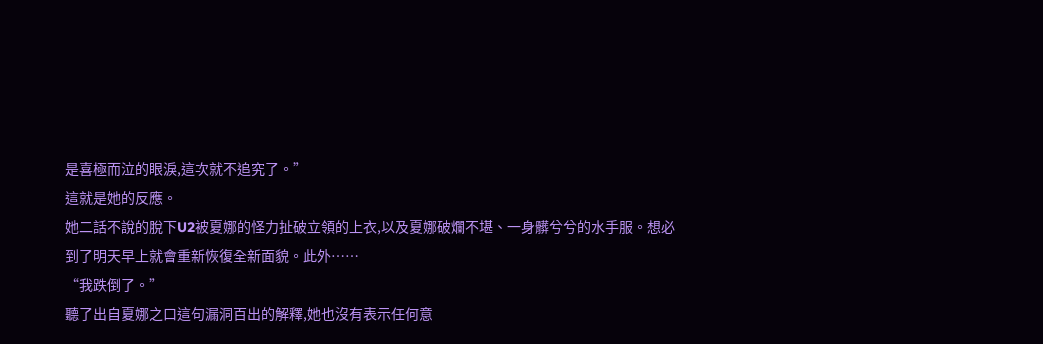是喜極而泣的眼淚,這次就不追究了。”
這就是她的反應。
她二話不說的脫下U2被夏娜的怪力扯破立領的上衣,以及夏娜破爛不堪、一身髒兮兮的水手服。想必到了明天早上就會重新恢復全新面貌。此外……
“我跌倒了。”
聽了出自夏娜之口這句漏洞百出的解釋,她也沒有表示任何意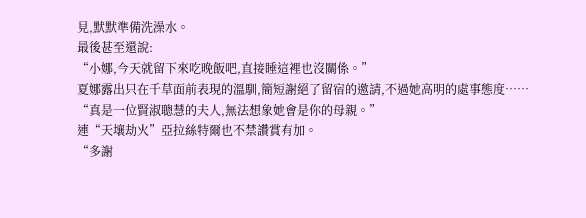見,默默準備洗澡水。
最後甚至還說:
“小娜,今天就留下來吃晚飯吧,直接睡這裡也沒關係。”
夏娜露出只在千草面前表現的溫馴,簡短謝絕了留宿的邀請,不過她高明的處事態度……
“真是一位賢淑聰慧的夫人,無法想象她會是你的母親。”
連“天壤劫火”亞拉絲特爾也不禁讚賞有加。
“多謝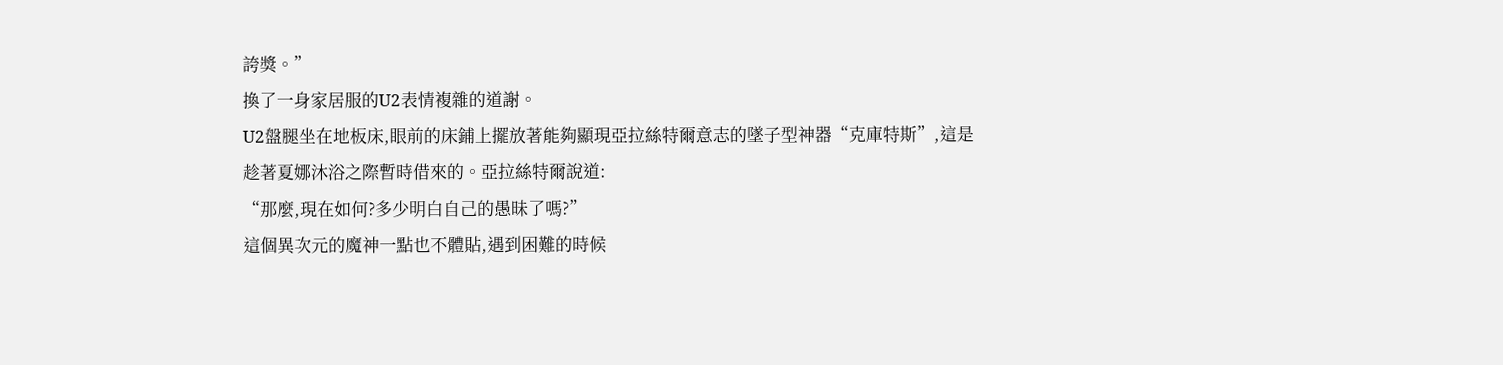誇獎。”
換了一身家居服的U2表情複雜的道謝。
U2盤腿坐在地板床,眼前的床鋪上擺放著能夠顯現亞拉絲特爾意志的墜子型神器“克庫特斯”,這是趁著夏娜沐浴之際暫時借來的。亞拉絲特爾說道:
“那麼,現在如何?多少明白自己的愚昧了嗎?”
這個異次元的魔神一點也不體貼,遇到困難的時候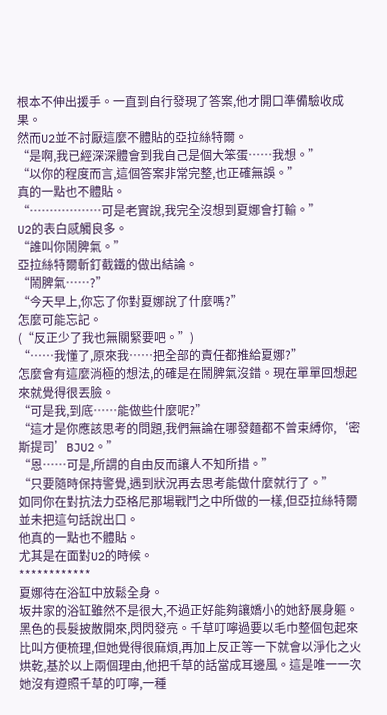根本不伸出援手。一直到自行發現了答案,他才開口準備驗收成果。
然而U2並不討厭這麼不體貼的亞拉絲特爾。
“是啊,我已經深深體會到我自己是個大笨蛋……我想。”
“以你的程度而言,這個答案非常完整,也正確無誤。”
真的一點也不體貼。
“………………可是老實說,我完全沒想到夏娜會打輸。”
U2的表白感觸良多。
“誰叫你鬧脾氣。”
亞拉絲特爾斬釘截鐵的做出結論。
“鬧脾氣……?”
“今天早上,你忘了你對夏娜說了什麼嗎?”
怎麼可能忘記。
(“反正少了我也無關緊要吧。”)
“……我懂了,原來我……把全部的責任都推給夏娜?”
怎麼會有這麼消極的想法,的確是在鬧脾氣沒錯。現在單單回想起來就覺得很丟臉。
“可是我,到底……能做些什麼呢?”
“這才是你應該思考的問題,我們無論在哪發麵都不曾束縛你,‘密斯提司’BJU2。”
“恩……可是,所謂的自由反而讓人不知所措。”
“只要隨時保持警覺,遇到狀況再去思考能做什麼就行了。”
如同你在對抗法力亞格尼那場戰鬥之中所做的一樣,但亞拉絲特爾並未把這句話說出口。
他真的一點也不體貼。
尤其是在面對U2的時候。
************
夏娜待在浴缸中放鬆全身。
坂井家的浴缸雖然不是很大,不過正好能夠讓嬌小的她舒展身軀。
黑色的長髮披散開來,閃閃發亮。千草叮嚀過要以毛巾整個包起來比叫方便梳理,但她覺得很麻煩,再加上反正等一下就會以淨化之火烘乾,基於以上兩個理由,他把千草的話當成耳邊風。這是唯一一次她沒有遵照千草的叮嚀,一種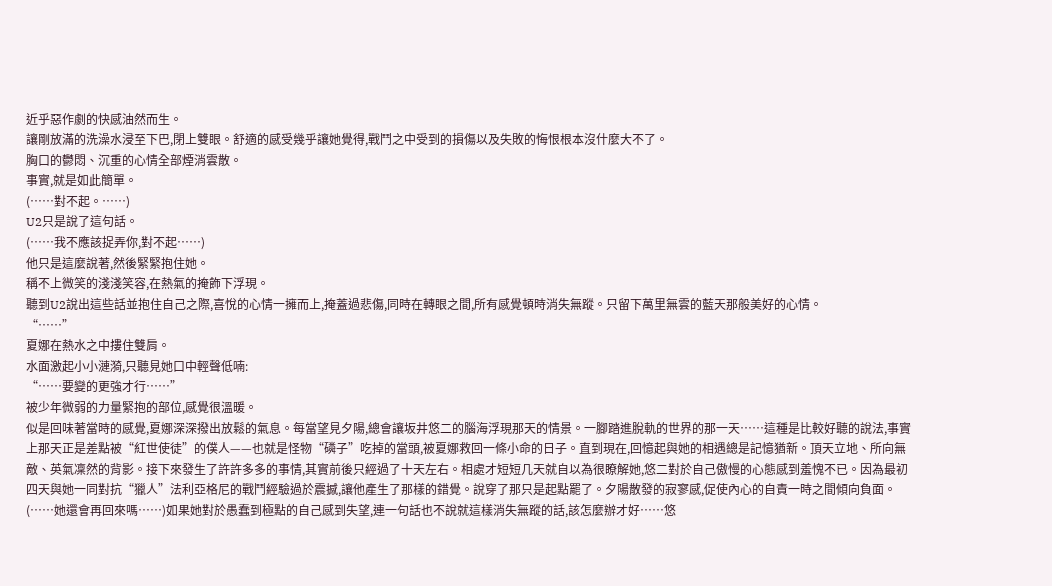近乎惡作劇的快感油然而生。
讓剛放滿的洗澡水浸至下巴,閉上雙眼。舒適的感受幾乎讓她覺得,戰鬥之中受到的損傷以及失敗的悔恨根本沒什麼大不了。
胸口的鬱悶、沉重的心情全部煙消雲散。
事實,就是如此簡單。
(……對不起。……)
U2只是說了這句話。
(……我不應該捉弄你,對不起……)
他只是這麼說著,然後緊緊抱住她。
稱不上微笑的淺淺笑容,在熱氣的掩飾下浮現。
聽到U2說出這些話並抱住自己之際,喜悅的心情一擁而上,掩蓋過悲傷,同時在轉眼之間,所有感覺頓時消失無蹤。只留下萬里無雲的藍天那般美好的心情。
“……”
夏娜在熱水之中摟住雙肩。
水面激起小小漣漪,只聽見她口中輕聲低喃:
“……要變的更強才行……”
被少年微弱的力量緊抱的部位,感覺很溫暖。
似是回味著當時的感覺,夏娜深深撥出放鬆的氣息。每當望見夕陽,總會讓坂井悠二的腦海浮現那天的情景。一腳踏進脫軌的世界的那一天……這種是比較好聽的說法,事實上那天正是差點被“紅世使徒”的僕人——也就是怪物“磷子”吃掉的當頭,被夏娜救回一條小命的日子。直到現在,回憶起與她的相遇總是記憶猶新。頂天立地、所向無敵、英氣凜然的背影。接下來發生了許許多多的事情,其實前後只經過了十天左右。相處才短短几天就自以為很瞭解她,悠二對於自己傲慢的心態感到羞愧不已。因為最初四天與她一同對抗“獵人”法利亞格尼的戰鬥經驗過於震撼,讓他產生了那樣的錯覺。說穿了那只是起點罷了。夕陽散發的寂寥感,促使內心的自責一時之間傾向負面。(……她還會再回來嗎……)如果她對於愚蠢到極點的自己感到失望,連一句話也不說就這樣消失無蹤的話,該怎麼辦才好……悠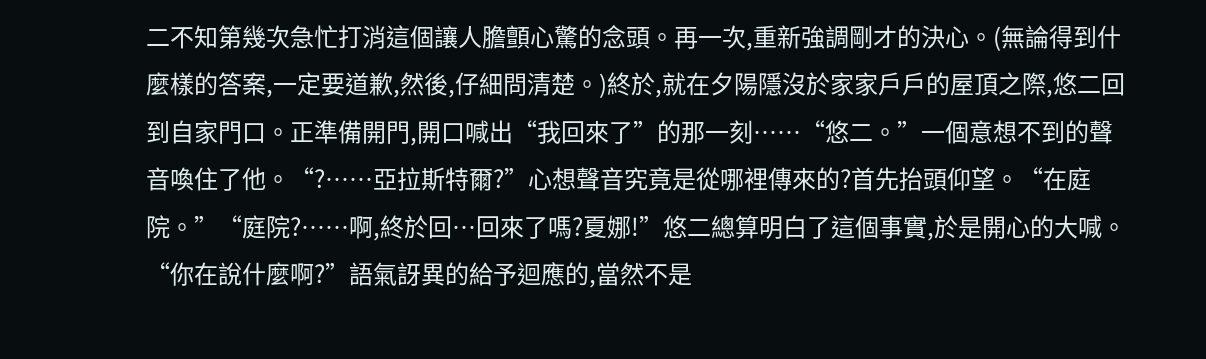二不知第幾次急忙打消這個讓人膽顫心驚的念頭。再一次,重新強調剛才的決心。(無論得到什麼樣的答案,一定要道歉,然後,仔細問清楚。)終於,就在夕陽隱沒於家家戶戶的屋頂之際,悠二回到自家門口。正準備開門,開口喊出“我回來了”的那一刻……“悠二。”一個意想不到的聲音喚住了他。“?……亞拉斯特爾?”心想聲音究竟是從哪裡傳來的?首先抬頭仰望。“在庭院。”“庭院?……啊,終於回…回來了嗎?夏娜!”悠二總算明白了這個事實,於是開心的大喊。“你在說什麼啊?”語氣訝異的給予迴應的,當然不是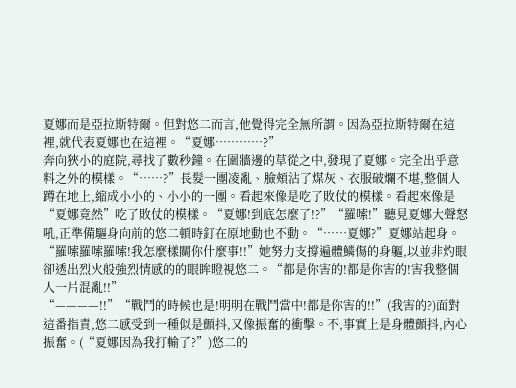夏娜而是亞拉斯特爾。但對悠二而言,他覺得完全無所謂。因為亞拉斯特爾在這裡,就代表夏娜也在這裡。“夏娜…………?”
奔向狹小的庭院,尋找了數秒鐘。在圍牆邊的草從之中,發現了夏娜。完全出乎意料之外的模樣。“……?”長髮一團凌亂、臉頰沾了煤灰、衣服破爛不堪,整個人蹲在地上,縮成小小的、小小的一團。看起來像是吃了敗仗的模樣。看起來像是“夏娜竟然”吃了敗仗的模樣。“夏娜!到底怎麼了!?”“羅嗦!”聽見夏娜大聲怒吼,正準備驅身向前的悠二頓時釘在原地動也不動。“……夏娜?”夏娜站起身。“羅嗦羅嗦羅嗦!我怎麼樣關你什麼事!!”她努力支撐遍體鱗傷的身軀,以並非灼眼卻透出烈火般強烈情感的的眼眸瞪視悠二。“都是你害的!都是你害的!害我整個人一片混亂!!”
“————!!”“戰鬥的時候也是!明明在戰鬥當中!都是你害的!!”(我害的?)面對這番指責,悠二感受到一種似是顫抖,又像振奮的衝擊。不,事實上是身體顫抖,內心振奮。(“夏娜因為我打輸了?”)悠二的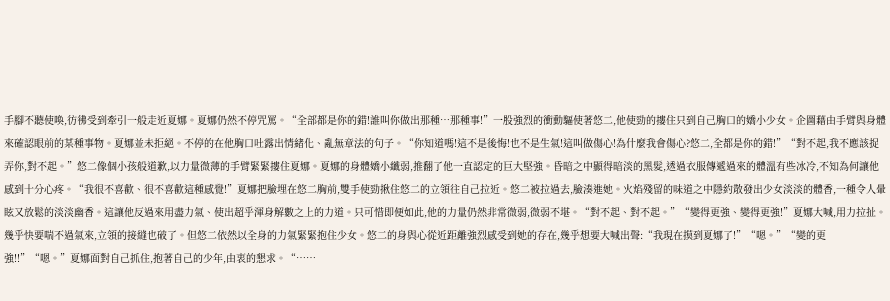手腳不聽使喚,彷彿受到牽引一般走近夏娜。夏娜仍然不停咒罵。“全部都是你的錯!誰叫你做出那種…那種事!”一股強烈的衝動驅使著悠二,他使勁的摟住只到自己胸口的嬌小少女。企圖藉由手臂與身體來確認眼前的某種事物。夏娜並未拒絕。不停的在他胸口吐露出情緒化、亂無章法的句子。“你知道嗎!這不是後悔!也不是生氣!這叫做傷心!為什麼我會傷心?悠二,全都是你的錯!”“對不起,我不應該捉弄你,對不起。”悠二像個小孩般道歉,以力量微薄的手臂緊緊摟住夏娜。夏娜的身體嬌小纖弱,推翻了他一直認定的巨大堅強。昏暗之中顯得暗淡的黑髮,透過衣服傳遞過來的體溫有些冰冷,不知為何讓他感到十分心疼。“我很不喜歡、很不喜歡這種感覺!”夏娜把臉埋在悠二胸前,雙手使勁揪住悠二的立領往自己拉近。悠二被拉過去,臉湊進她。火焰殘留的味道之中隱約散發出少女淡淡的體香,一種令人暈眩又放鬆的淡淡幽香。這讓他反過來用盡力氣、使出超乎渾身解數之上的力道。只可惜即便如此,他的力量仍然非常微弱,微弱不堪。“對不起、對不起。”“變得更強、變得更強!”夏娜大喊,用力拉扯。幾乎快要喘不過氣來,立領的接縫也破了。但悠二依然以全身的力氣緊緊抱住少女。悠二的身與心從近距離強烈感受到她的存在,幾乎想要大喊出聲:“我現在摸到夏娜了!”“嗯。”“變的更強!!”“嗯。”夏娜面對自己抓住,抱著自己的少年,由衷的懇求。“……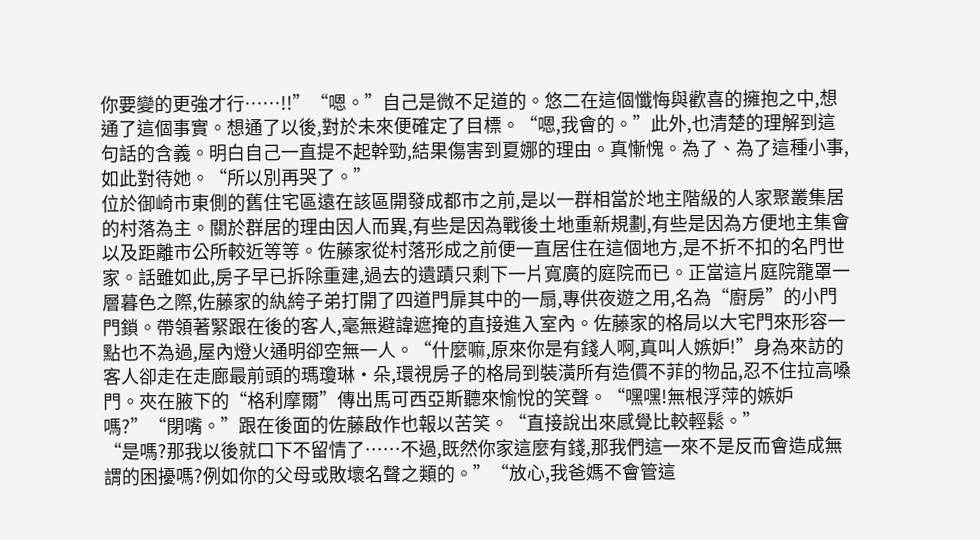你要變的更強才行……!!”“嗯。”自己是微不足道的。悠二在這個懺悔與歡喜的擁抱之中,想通了這個事實。想通了以後,對於未來便確定了目標。“嗯,我會的。”此外,也清楚的理解到這句話的含義。明白自己一直提不起幹勁,結果傷害到夏娜的理由。真慚愧。為了、為了這種小事,如此對待她。“所以別再哭了。”
位於御崎市東側的舊住宅區遠在該區開發成都市之前,是以一群相當於地主階級的人家聚叢集居的村落為主。關於群居的理由因人而異,有些是因為戰後土地重新規劃,有些是因為方便地主集會以及距離市公所較近等等。佐藤家從村落形成之前便一直居住在這個地方,是不折不扣的名門世家。話雖如此,房子早已拆除重建,過去的遺蹟只剩下一片寬廣的庭院而已。正當這片庭院籠罩一層暮色之際,佐藤家的紈絝子弟打開了四道門扉其中的一扇,專供夜遊之用,名為“廚房”的小門門鎖。帶領著緊跟在後的客人,毫無避諱遮掩的直接進入室內。佐藤家的格局以大宅門來形容一點也不為過,屋內燈火通明卻空無一人。“什麼嘛,原來你是有錢人啊,真叫人嫉妒!”身為來訪的客人卻走在走廊最前頭的瑪瓊琳·朵,環視房子的格局到裝潢所有造價不菲的物品,忍不住拉高嗓門。夾在腋下的“格利摩爾”傳出馬可西亞斯聽來愉悅的笑聲。“嘿嘿!無根浮萍的嫉妒嗎?”“閉嘴。”跟在後面的佐藤啟作也報以苦笑。“直接說出來感覺比較輕鬆。”
“是嗎?那我以後就口下不留情了……不過,既然你家這麼有錢,那我們這一來不是反而會造成無謂的困擾嗎?例如你的父母或敗壞名聲之類的。”“放心,我爸媽不會管這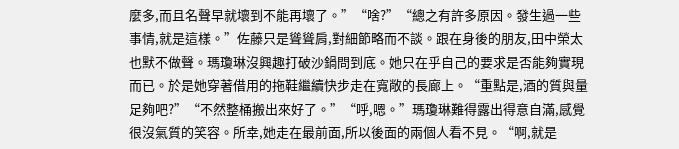麼多,而且名聲早就壞到不能再壞了。”“啥?”“總之有許多原因。發生過一些事情,就是這樣。”佐藤只是聳聳肩,對細節略而不談。跟在身後的朋友,田中榮太也默不做聲。瑪瓊琳沒興趣打破沙鍋問到底。她只在乎自己的要求是否能夠實現而已。於是她穿著借用的拖鞋繼續快步走在寬敞的長廊上。“重點是,酒的質與量足夠吧?”“不然整桶搬出來好了。”“呼,嗯。”瑪瓊琳難得露出得意自滿,感覺很沒氣質的笑容。所幸,她走在最前面,所以後面的兩個人看不見。“啊,就是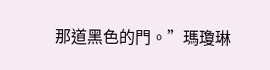那道黑色的門。”瑪瓊琳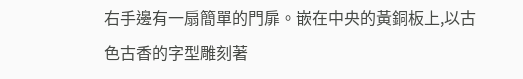右手邊有一扇簡單的門扉。嵌在中央的黃銅板上,以古色古香的字型雕刻著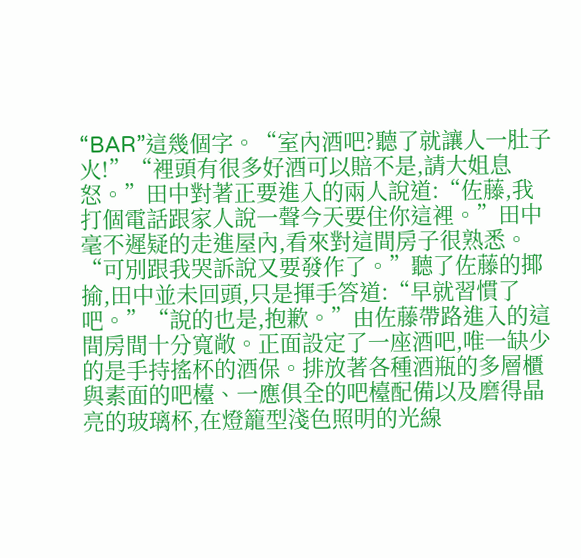“BAR”這幾個字。“室內酒吧?聽了就讓人一肚子火!”“裡頭有很多好酒可以賠不是,請大姐息怒。”田中對著正要進入的兩人說道:“佐藤,我打個電話跟家人說一聲今天要住你這裡。”田中毫不遲疑的走進屋內,看來對這間房子很熟悉。“可別跟我哭訴說又要發作了。”聽了佐藤的揶揄,田中並未回頭,只是揮手答道:“早就習慣了吧。”“說的也是,抱歉。”由佐藤帶路進入的這間房間十分寬敞。正面設定了一座酒吧,唯一缺少的是手持搖杯的酒保。排放著各種酒瓶的多層櫃與素面的吧檯、一應俱全的吧檯配備以及磨得晶亮的玻璃杯,在燈籠型淺色照明的光線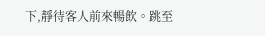下,靜待客人前來暢飲。跳至